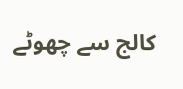کالج سے چھوٹے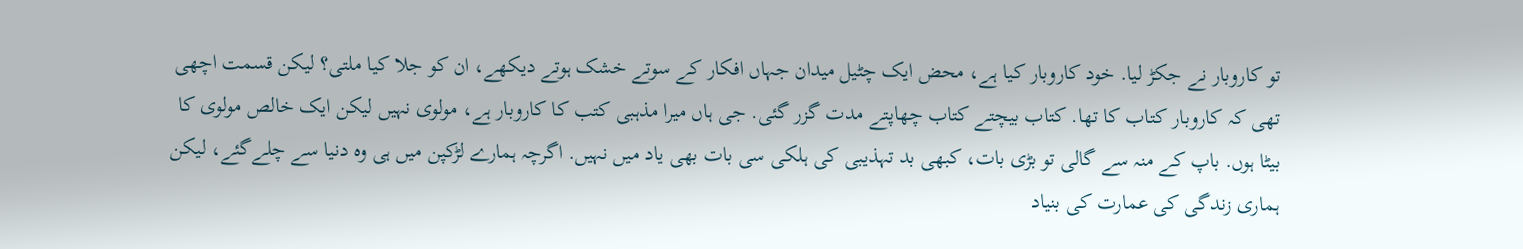تو کاروبار نے جکڑ لیا. خود کاروبار کیا ہے، محض ایک چٹیل میدان جہاں افکار کے سوتے خشک ہوتے دیکھے، ان کو جلا کیا ملتی؟ لیکن قسمت اچھی تھی کہ کاروبار کتاب کا تھا. کتاب بیچتے کتاب چھاپتے مدت گزر گئی. جی ہاں میرا مذہبی کتب کا کاروبار ہے، مولوی نہیں لیکن ایک خالص مولوی کا بیٹا ہوں. باپ کے منہ سے گالی تو بڑی بات، کبھی بد تہذیبی کی ہلکی سی بات بھی یاد میں نہیں. اگرچہ ہمارے لڑکپن میں ہی وہ دنیا سے چلےگئے، لیکن ہماری زندگی کی عمارت کی بنیاد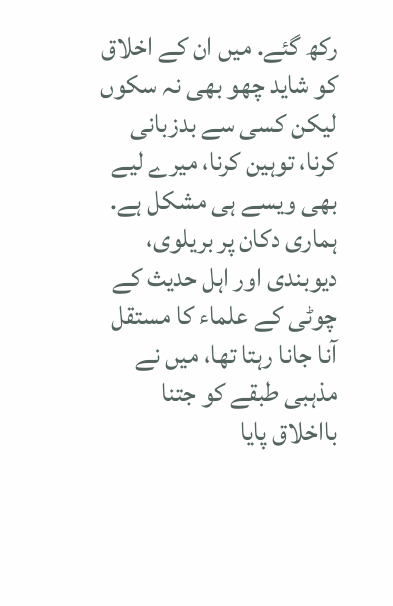رکھ گئے. میں ان کے اخلاق کو شاید چھو بھی نہ سکوں لیکن کسی سے بدزبانی کرنا، توہین کرنا، میرے لیے بھی ویسے ہی مشکل ہے. ہماری دکان پر بریلوی، دیوبندی اور اہل حدیث کے چوٹی کے علماء کا مستقل آنا جانا رہتا تھا، میں نے مذہبی طبقے کو جتنا بااخلاق پایا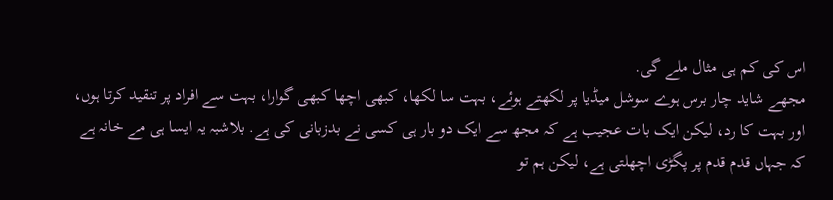اس کی کم ہی مثال ملے گی.
مجھے شاید چار برس ہوے سوشل میڈیا پر لکھتے ہوئے، بہت سا لکھا، کبھی اچھا کبھی گوارا، بہت سے افراد پر تنقید کرتا ہوں، اور بہت کا رد، لیکن ایک بات عجیب ہے کہ مجھ سے ایک دو بار ہی کسی نے بدزبانی کی ہے. بلاشبہ یہ ایسا ہی مے خانہ ہے کہ جہاں قدم قدم پر پگڑی اچھلتی ہے، لیکن ہم تو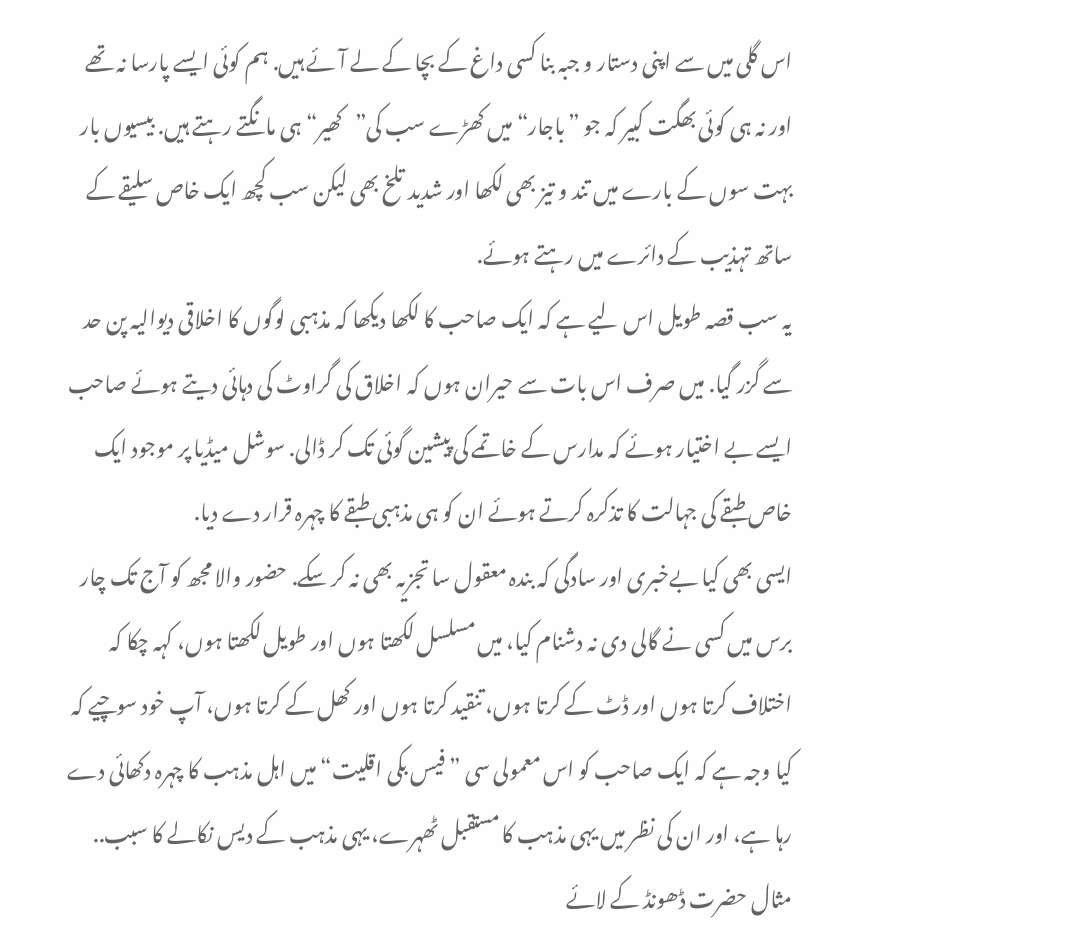اس گلی میں سے اپنی دستار و جبہ بنا کسی داغ کے بچا کے لے آئے ہیں. ہم کوئی ایسے پارسا نہ تھے اور نہ ہی کوئی بھگت کبیر کہ جو ”باجار“ میں کھڑے سب کی”کھیر“ ہی مانگتے رہتے ہیں. بیسیوں بار بہت سوں کے بارے میں تند و تیز بھی لکھا اور شدید تلخ بھی لیکن سب کچھ ایک خاص سلیقے کے ساتھ تہذیب کے دائرے میں رہتے ہوئے.
یہ سب قصہ طویل اس لیے ہے کہ ایک صاحب کا لکھا دیکھا کہ مذہبی لوگوں کا اخلاقی دیوالیہ پن حد سے گزر گیا. میں صرف اس بات سے حیران ہوں کہ اخلاق کی گراوٹ کی دہائی دیتے ہوئے صاحب ایسے بے اختیار ہوئے کہ مدارس کے خاتمے کی پیشین گوئی تک کر ڈالی. سوشل میڈیا پر موجود ایک خاص طبقے کی جہالت کا تذکرہ کرتے ہوئے ان کو ہی مذہبی طبقے کا چہرہ قرار دے دیا.
ایسی بھی کیا بےخبری اور سادگی کہ بندہ معقول سا تجزیہ بھی نہ کر سکے. حضور والا مجھ کو آج تک چار برس میں کسی نے گالی دی نہ دشنام کیا، میں مسلسل لکھتا ہوں اور طویل لکھتا ہوں، کہہ چکا کہ اختلاف کرتا ہوں اور ڈٹ کے کرتا ہوں، تنقید کرتا ہوں اور کھل کے کرتا ہوں، آپ خود سوچیے کہ کیا وجہ ہے کہ ایک صاحب کو اس معمولی سی ”فیس بکی اقلیت“ میں اہل مذہب کا چہرہ دکھائی دے رہا ہے، اور ان کی نظر میں یہی مذہب کا مستقبل ٹھہرے، یہی مذہب کے دیس نکالے کا سبب..
مثال حضرت ڈھونڈ کے لائے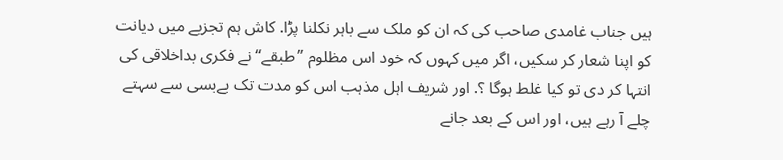ہیں جناب غامدی صاحب کی کہ ان کو ملک سے باہر نکلنا پڑا. کاش ہم تجزیے میں دیانت کو اپنا شعار کر سکیں، اگر میں کہوں کہ خود اس مظلوم ”طبقے“ نے فکری بداخلاقی کی انتہا کر دی تو کیا غلط ہوگا ؟. اور شریف اہل مذہب اس کو مدت تک بےبسی سے سہتے چلے آ رہے ہیں، اور اس کے بعد جانے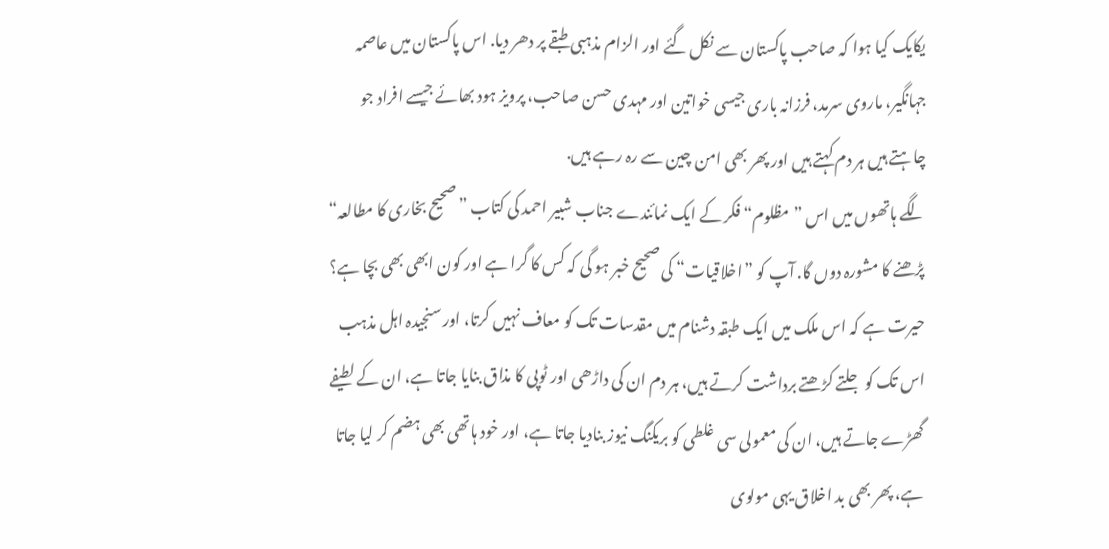یکایک کیا ہوا کہ صاحب پاکستان سے نکل گئے اور الزام مذہبی طبقے پر دھر دیا. اس پاکستان میں عاصمہ جہانگیر، ماروی سرمد، فرزانہ باری جیسی خواتین اور مہدی حسن صاحب، پرویز ہود بھائے جیسے افراد جو چاہتے ہیں ہر دم کہتے ہیں اور پھر بھی امن چین سے رہ رہے ہیں.
لگے ہاتھوں میں اس ”مظلوم“ فکر کے ایک نمائندے جناب شبیر احمد کی کتاب ”صحیح بخاری کا مطالعہ“ پڑھنے کا مشورہ دوں گا. آپ کو ”اخلاقیات“ کی صحیح خبر ہو گی کہ کس کا گرا ہے اور کون ابھی بھی بچا ہے؟
حیرت ہے کہ اس ملک میں ایک طبقہ دشنام میں مقدسات تک کو معاف نہیں کرتا، اور سنجیدہ اہل مذہب اس تک کو جلتے کڑھتے برداشت کرتے ہیں، ہر دم ان کی داڑھی اور ٹوپی کا مذاق بنایا جاتا ہے، ان کے لطیفے گھڑے جاتے ہیں، ان کی معمولی سی غلطی کو بریکنگ نیوز بنادیا جاتا ہے، اور خود ہاتھی بھی ہضم کر لیا جاتا ہے، پھر بھی بد اخلاق یہی مولوی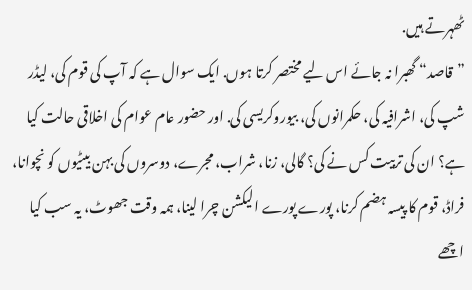ٹھہرتے ہیں.
”قاصد“ گھبرا نہ جائے اس لیے مختصر کرتا ہوں. ایک سوال ہے کہ آپ کی قوم کی، لیڈر شپ کی، اشرافیہ کی، حکمرانوں کی، بیوروکریسی کی. اور حضور عام عوام کی اخلاقی حالت کیا ہے؟ ان کی تربیت کس نے کی؟ گالی، زنا، شراب، مجرے، دوسروں کی بہن بیٹیوں کو نچوانا، فراڈ، قوم کا پیسہ ہضم کرنا، پورے پورے الیکشن چرا لینا، ہمہ وقت جھوٹ، یہ سب کیا اچھے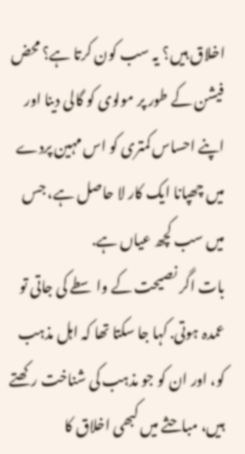اخلاق ہیں؟ یہ سب کون کرتا ہے؟ محض فیشن کے طور پر مولوی کو گالی دینا اور اپنے احساس کمتری کو اس مہین پردے میں چھپانا ایک کار لا حاصل ہے، جس میں سب کچھ عیاں ہے.
بات اگر نصیحت کے واسطے کی جاتی تو عمدہ ہوتی. کہا جا سکتا تھا کہ اہل مذہب کو، اور ان کو جو مذہب کی شناخت رکھتے ہیں، مباحثے میں کبھی اخلاق کا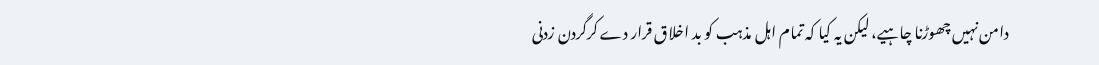دامن نہیں چھوڑنا چاہیے، لیکن یہ کیا کہ تمام اہل مذہب کو بد اخلاق قرار دے کرگردن زدنی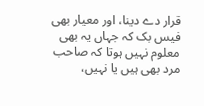قرار دے دینا، اور معیار بھی فیس بک کہ جہاں یہ بھی معلوم نہیں ہوتا کہ صاحب مرد بھی ہیں یا نہیں،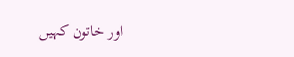اور خاتون کہیں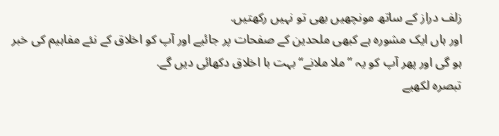زلف دراز کے ساتھ مونچھیں بھی تو نہیں رکھتیں.
اور ہاں ایک مشورہ ہے کبھی ملحدین کے صفحات پر جائیے اور آپ کو اخلاق کے نئے مفاہیم کی خبر ہو گی اور پھر آپ کو یہ ”ملا ملانے“ بہت با اخلاق دکھائی دیں گے.
تبصرہ لکھیے